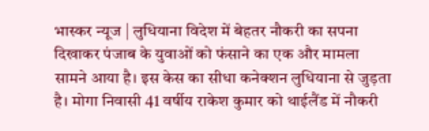भास्कर न्यूज | लुधियाना विदेश में बेहतर नौकरी का सपना दिखाकर पंजाब के युवाओं को फंसाने का एक और मामला सामने आया है। इस केस का सीधा कनेक्शन लुधियाना से जुड़ता है। मोगा निवासी 41 वर्षीय राकेश कुमार को थाईलैंड में नौकरी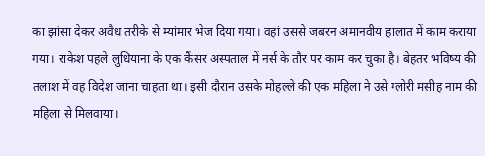का झांसा देकर अवैध तरीके से म्यांमार भेज दिया गया। वहां उससे जबरन अमानवीय हालात में काम कराया गया। राकेश पहले लुधियाना के एक कैंसर अस्पताल में नर्स के तौर पर काम कर चुका है। बेहतर भविष्य की तलाश में वह विदेश जाना चाहता था। इसी दौरान उसके मोहल्ले की एक महिला ने उसे ग्लोरी मसीह नाम की महिला से मिलवाया।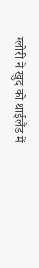ग्लोरी ने खुद को थाईलैंड में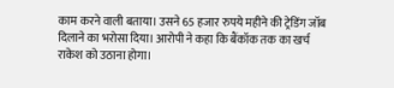काम करने वाली बताया। उसने 65 हजार रुपये महीने की ट्रेडिंग जॉब दिलाने का भरोसा दिया। आरोपी ने कहा कि बैंकॉक तक का खर्च राकेश को उठाना होगा।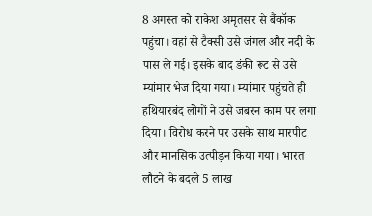8 अगस्त को राकेश अमृतसर से बैंकॉक पहुंचा। वहां से टैक्सी उसे जंगल और नदी के पास ले गई। इसके बाद डंकी रूट से उसे म्यांमार भेज दिया गया। म्यांमार पहुंचते ही हथियारबंद लोगों ने उसे जबरन काम पर लगा दिया। विरोध करने पर उसके साथ मारपीट और मानसिक उत्पीड़न किया गया। भारत लौटने के बदले 5 लाख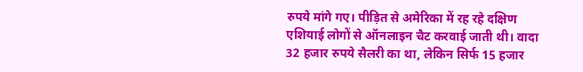रुपये मांगे गए। पीड़ित से अमेरिका में रह रहे दक्षिण एशियाई लोगों से ऑनलाइन चैट करवाई जाती थी। वादा 32 हजार रुपये सैलरी का था, लेकिन सिर्फ 15 हजार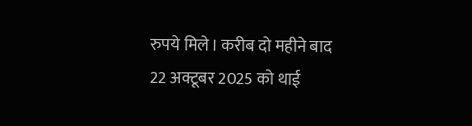रुपये मिले। करीब दो महीने बाद 22 अक्टूबर 2025 को थाई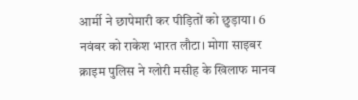आर्मी ने छापेमारी कर पीड़ितों को छुड़ाया। 6 नवंबर को राकेश भारत लौटा। मोगा साइबर क्राइम पुलिस ने ग्लोरी मसीह के खिलाफ मानव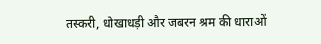तस्करी, धोखाधड़ी और जबरन श्रम की धाराओं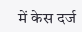में केस दर्ज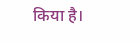किया है।